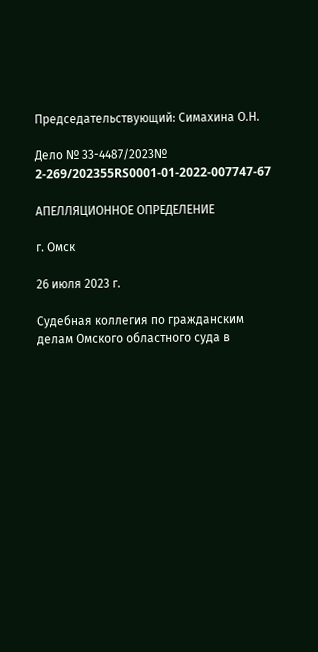Председательствующий: Симахина О.Н.

Дело № 33-4487/2023№ 2-269/202355RS0001-01-2022-007747-67

АПЕЛЛЯЦИОННОЕ ОПРЕДЕЛЕНИЕ

г. Омск

26 июля 2023 г.

Судебная коллегия по гражданским делам Омского областного суда в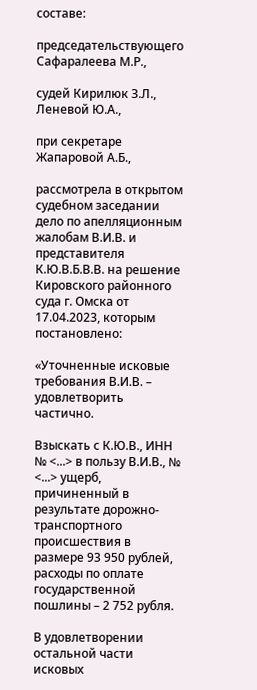составе:

председательствующего Сафаралеева М.Р.,

судей Кирилюк З.Л., Леневой Ю.А.,

при секретаре Жапаровой А.Б.,

рассмотрела в открытом судебном заседании дело по апелляционным жалобам В.И.В. и представителя К.Ю.В.Б.В.В. на решение Кировского районного суда г. Омска от 17.04.2023, которым постановлено:

«Уточненные исковые требования В.И.В. – удовлетворить частично.

Взыскать с К.Ю.В., ИНН № <...> в пользу В.И.В., № <...> ущерб, причиненный в результате дорожно-транспортного происшествия в размере 93 950 рублей, расходы по оплате государственной пошлины – 2 752 рубля.

В удовлетворении остальной части исковых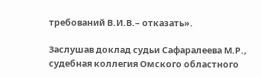требований В.И.В.– отказать».

Заслушав доклад судьи Сафаралеева М.Р., судебная коллегия Омского областного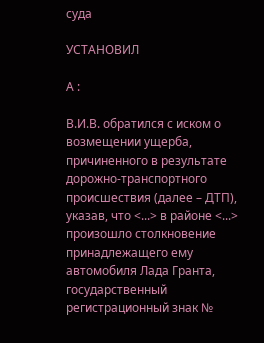суда

УСТАНОВИЛ

А :

В.И.В. обратился с иском о возмещении ущерба, причиненного в результате дорожно-транспортного происшествия (далее – ДТП), указав, что <...> в районе <...> произошло столкновение принадлежащего ему автомобиля Лада Гранта, государственный регистрационный знак №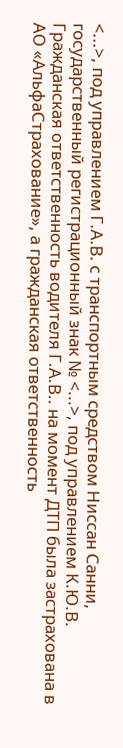<...>, под управлением Г.А.В. с транспортным средством Ниссан Санни, государственный регистрационный знак № <...>, под управлением К.Ю.В. Гражданская ответственность водителя Г.А.В.. на момент ДТП была застрахована в АО «АльфаСтрахование», а гражданская ответственность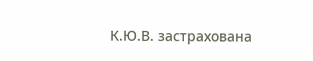К.Ю.В. застрахована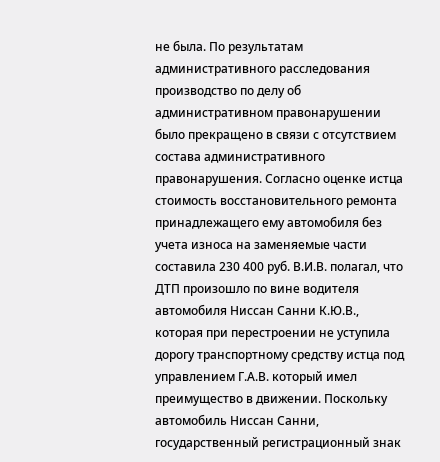не была. По результатам административного расследования производство по делу об административном правонарушении было прекращено в связи с отсутствием состава административного правонарушения. Согласно оценке истца стоимость восстановительного ремонта принадлежащего ему автомобиля без учета износа на заменяемые части составила 230 400 руб. В.И.В. полагал, что ДТП произошло по вине водителя автомобиля Ниссан Санни К.Ю.В., которая при перестроении не уступила дорогу транспортному средству истца под управлением Г.А.В. который имел преимущество в движении. Поскольку автомобиль Ниссан Санни, государственный регистрационный знак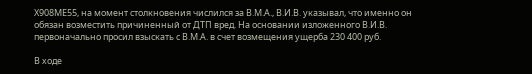Х908МЕ55, на момент столкновения числился за В.М.А., В.И.В. указывал, что именно он обязан возместить причиненный от ДТП вред. На основании изложенного В.И.В. первоначально просил взыскать с В.М.А. в счет возмещения ущерба 230 400 руб.

В ходе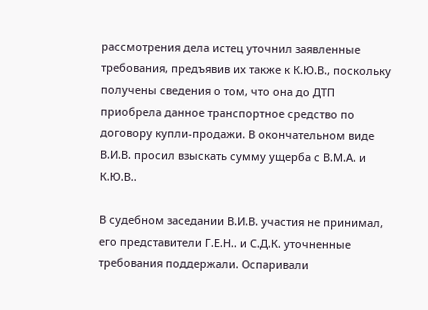рассмотрения дела истец уточнил заявленные требования, предъявив их также к К.Ю.В., поскольку получены сведения о том, что она до ДТП приобрела данное транспортное средство по договору купли-продажи. В окончательном виде В.И.В. просил взыскать сумму ущерба с В.М.А. и К.Ю.В..

В судебном заседании В.И.В. участия не принимал, его представители Г.Е.Н.. и С.Д.К. уточненные требования поддержали. Оспаривали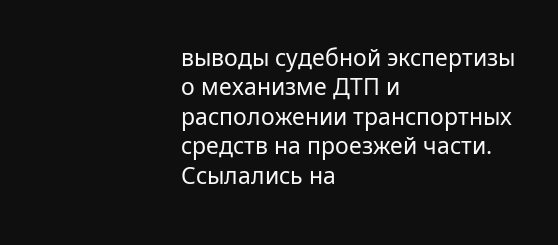выводы судебной экспертизы о механизме ДТП и расположении транспортных средств на проезжей части. Ссылались на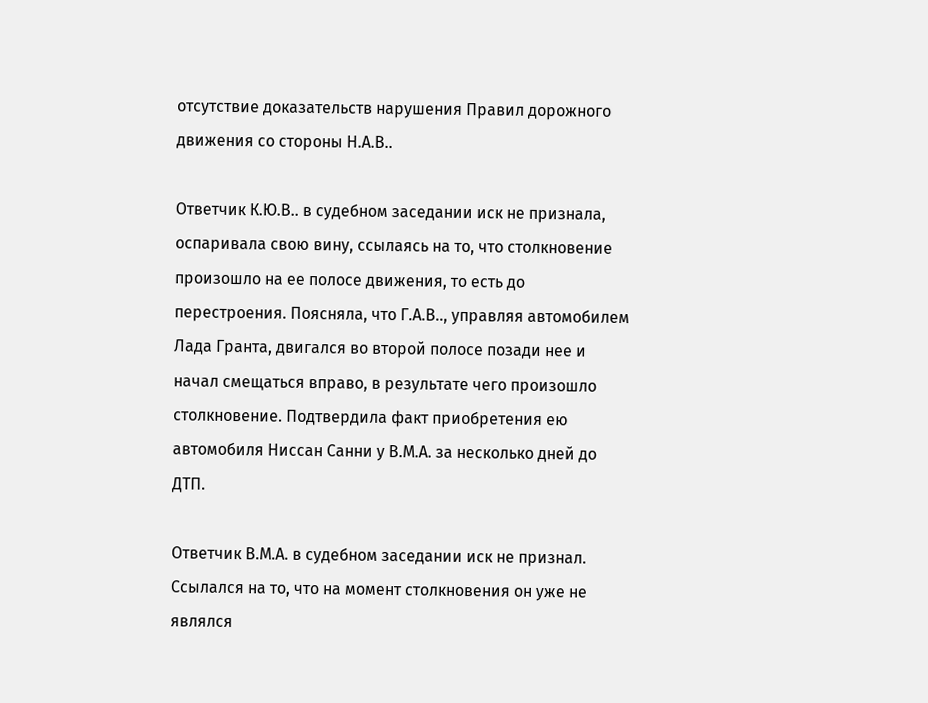отсутствие доказательств нарушения Правил дорожного движения со стороны Н.А.В..

Ответчик К.Ю.В.. в судебном заседании иск не признала, оспаривала свою вину, ссылаясь на то, что столкновение произошло на ее полосе движения, то есть до перестроения. Поясняла, что Г.А.В.., управляя автомобилем Лада Гранта, двигался во второй полосе позади нее и начал смещаться вправо, в результате чего произошло столкновение. Подтвердила факт приобретения ею автомобиля Ниссан Санни у В.М.А. за несколько дней до ДТП.

Ответчик В.М.А. в судебном заседании иск не признал. Ссылался на то, что на момент столкновения он уже не являлся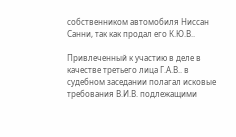собственником автомобиля Ниссан Санни, так как продал его К.Ю.В..

Привлеченный к участию в деле в качестве третьего лица Г.А.В.. в судебном заседании полагал исковые требования В.И.В. подлежащими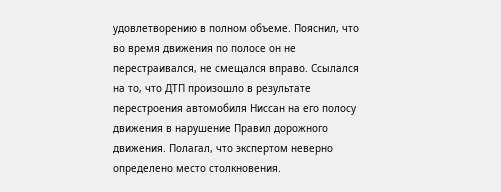удовлетворению в полном объеме. Пояснил, что во время движения по полосе он не перестраивался, не смещался вправо. Ссылался на то, что ДТП произошло в результате перестроения автомобиля Ниссан на его полосу движения в нарушение Правил дорожного движения. Полагал, что экспертом неверно определено место столкновения.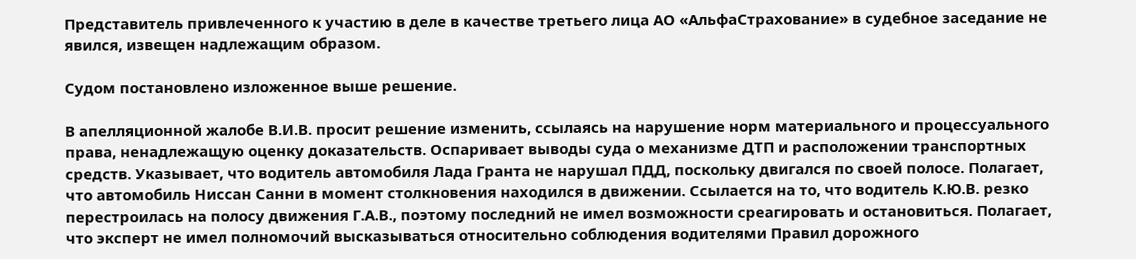Представитель привлеченного к участию в деле в качестве третьего лица АО «АльфаСтрахование» в судебное заседание не явился, извещен надлежащим образом.

Судом постановлено изложенное выше решение.

В апелляционной жалобе В.И.В. просит решение изменить, ссылаясь на нарушение норм материального и процессуального права, ненадлежащую оценку доказательств. Оспаривает выводы суда о механизме ДТП и расположении транспортных средств. Указывает, что водитель автомобиля Лада Гранта не нарушал ПДД, поскольку двигался по своей полосе. Полагает, что автомобиль Ниссан Санни в момент столкновения находился в движении. Ссылается на то, что водитель К.Ю.В. резко перестроилась на полосу движения Г.А.В., поэтому последний не имел возможности среагировать и остановиться. Полагает, что эксперт не имел полномочий высказываться относительно соблюдения водителями Правил дорожного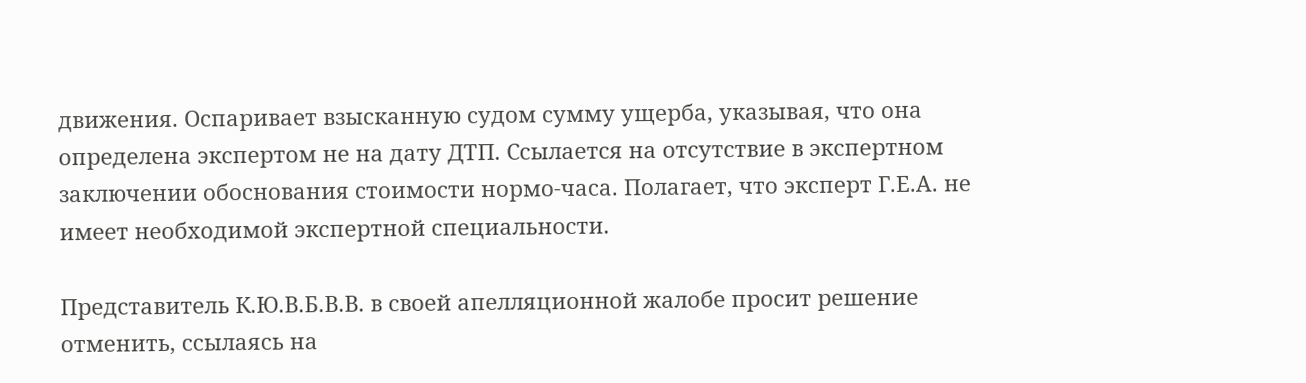движения. Оспаривает взысканную судом сумму ущерба, указывая, что она определена экспертом не на дату ДТП. Ссылается на отсутствие в экспертном заключении обоснования стоимости нормо-часа. Полагает, что эксперт Г.Е.А. не имеет необходимой экспертной специальности.

Представитель К.Ю.В.Б.В.В. в своей апелляционной жалобе просит решение отменить, ссылаясь на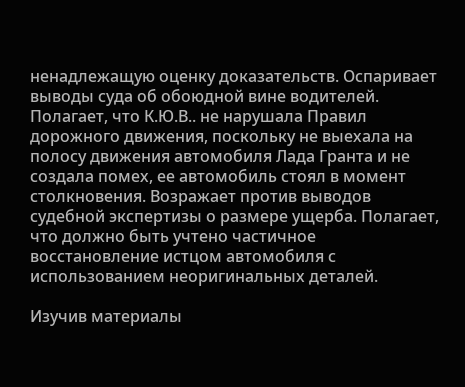ненадлежащую оценку доказательств. Оспаривает выводы суда об обоюдной вине водителей. Полагает, что К.Ю.В.. не нарушала Правил дорожного движения, поскольку не выехала на полосу движения автомобиля Лада Гранта и не создала помех, ее автомобиль стоял в момент столкновения. Возражает против выводов судебной экспертизы о размере ущерба. Полагает, что должно быть учтено частичное восстановление истцом автомобиля с использованием неоригинальных деталей.

Изучив материалы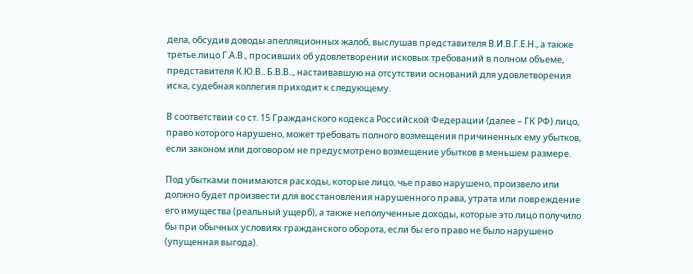дела, обсудив доводы апелляционных жалоб, выслушав представителя В.И.В.Г.Е.Н., а также третье лицо Г.А.В., просивших об удовлетворении исковых требований в полном объеме, представителя К.Ю.В.. Б.В.В.., настаивавшую на отсутствии оснований для удовлетворения иска, судебная коллегия приходит к следующему.

В соответствии со ст. 15 Гражданского кодекса Российской Федерации (далее – ГК РФ) лицо, право которого нарушено, может требовать полного возмещения причиненных ему убытков, если законом или договором не предусмотрено возмещение убытков в меньшем размере.

Под убытками понимаются расходы, которые лицо, чье право нарушено, произвело или должно будет произвести для восстановления нарушенного права, утрата или повреждение его имущества (реальный ущерб), а также неполученные доходы, которые это лицо получило бы при обычных условиях гражданского оборота, если бы его право не было нарушено (упущенная выгода).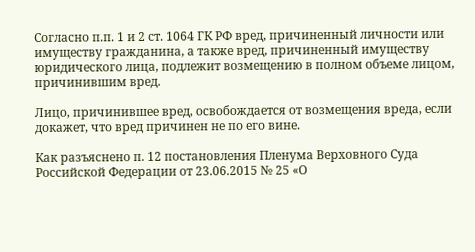Согласно п.п. 1 и 2 ст. 1064 ГК РФ вред, причиненный личности или имуществу гражданина, а также вред, причиненный имуществу юридического лица, подлежит возмещению в полном объеме лицом, причинившим вред.

Лицо, причинившее вред, освобождается от возмещения вреда, если докажет, что вред причинен не по его вине.

Как разъяснено п. 12 постановления Пленума Верховного Суда Российской Федерации от 23.06.2015 № 25 «О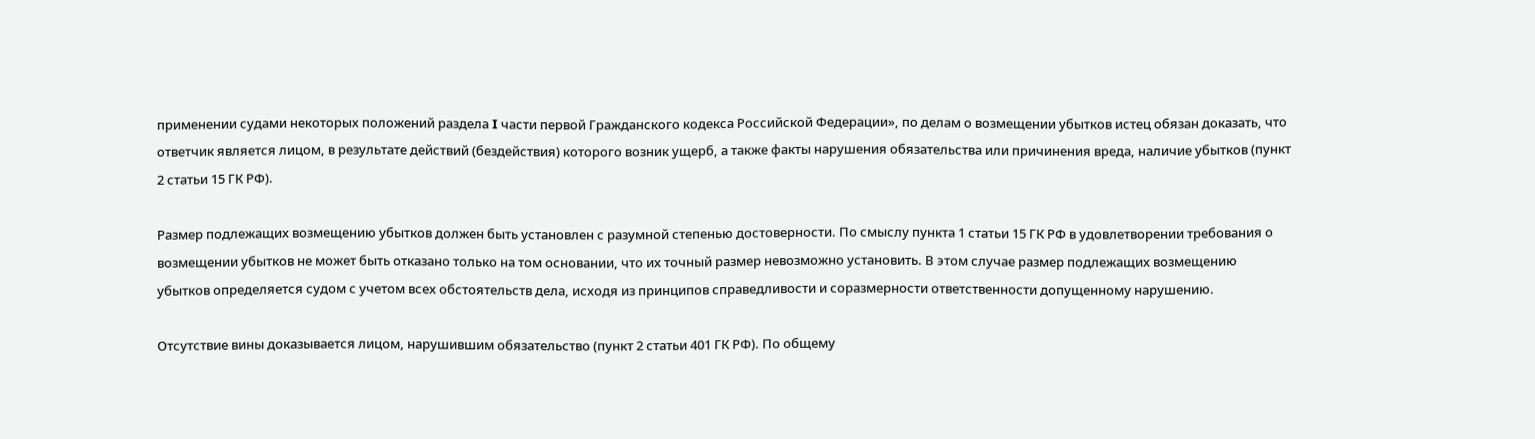применении судами некоторых положений раздела I части первой Гражданского кодекса Российской Федерации», по делам о возмещении убытков истец обязан доказать, что ответчик является лицом, в результате действий (бездействия) которого возник ущерб, а также факты нарушения обязательства или причинения вреда, наличие убытков (пункт 2 статьи 15 ГК РФ).

Размер подлежащих возмещению убытков должен быть установлен с разумной степенью достоверности. По смыслу пункта 1 статьи 15 ГК РФ в удовлетворении требования о возмещении убытков не может быть отказано только на том основании, что их точный размер невозможно установить. В этом случае размер подлежащих возмещению убытков определяется судом с учетом всех обстоятельств дела, исходя из принципов справедливости и соразмерности ответственности допущенному нарушению.

Отсутствие вины доказывается лицом, нарушившим обязательство (пункт 2 статьи 401 ГК РФ). По общему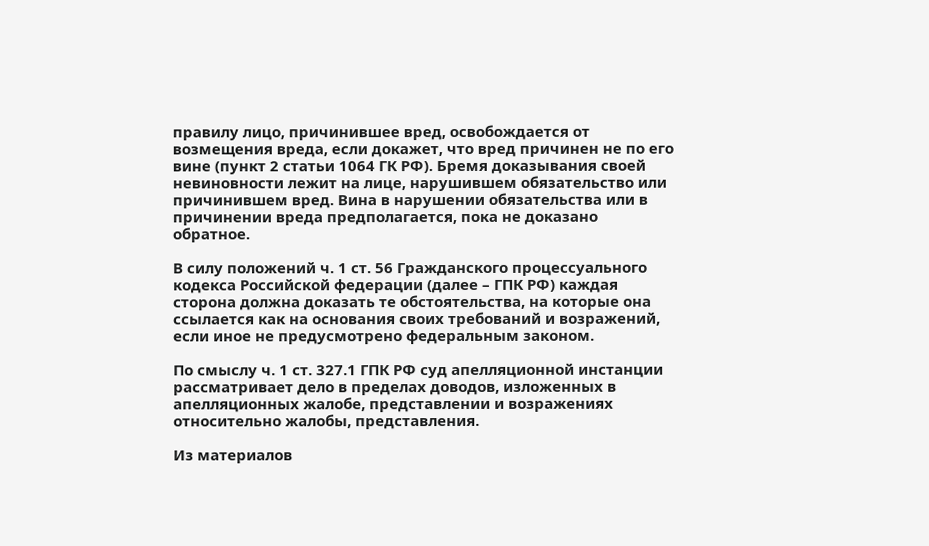правилу лицо, причинившее вред, освобождается от возмещения вреда, если докажет, что вред причинен не по его вине (пункт 2 статьи 1064 ГК РФ). Бремя доказывания своей невиновности лежит на лице, нарушившем обязательство или причинившем вред. Вина в нарушении обязательства или в причинении вреда предполагается, пока не доказано обратное.

В силу положений ч. 1 ст. 56 Гражданского процессуального кодекса Российской федерации (далее – ГПК РФ) каждая сторона должна доказать те обстоятельства, на которые она ссылается как на основания своих требований и возражений, если иное не предусмотрено федеральным законом.

По смыслу ч. 1 ст. 327.1 ГПК РФ суд апелляционной инстанции рассматривает дело в пределах доводов, изложенных в апелляционных жалобе, представлении и возражениях относительно жалобы, представления.

Из материалов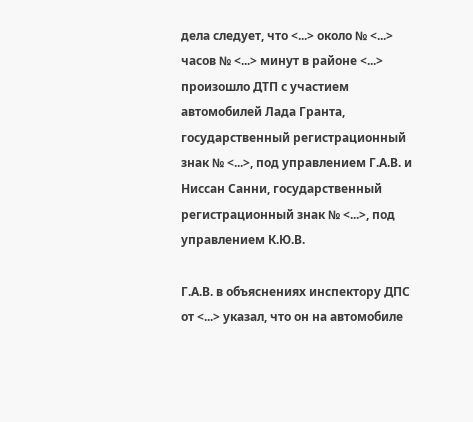дела следует, что <...> около № <...> часов № <...> минут в районе <...> произошло ДТП с участием автомобилей Лада Гранта, государственный регистрационный знак № <...>, под управлением Г.А.В. и Ниссан Санни, государственный регистрационный знак № <...>, под управлением К.Ю.В.

Г.А.В. в объяснениях инспектору ДПС от <...> указал, что он на автомобиле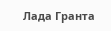Лада Гранта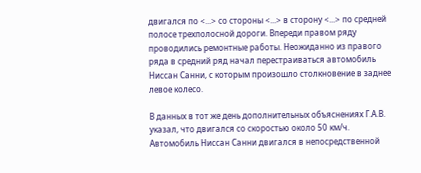двигался по <...> со стороны <...> в сторону <...> по средней полосе трехполосной дороги. Впереди правом ряду проводились ремонтные работы. Неожиданно из правого ряда в средний ряд начал перестраиваться автомобиль Ниссан Санни, с которым произошло столкновение в заднее левое колесо.

В данных в тот же день дополнительных объяснениях Г.А.В. указал, что двигался со скоростью около 50 км/ч. Автомобиль Ниссан Санни двигался в непосредственной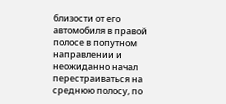близости от его автомобиля в правой полосе в попутном направлении и неожиданно начал перестраиваться на среднюю полосу, по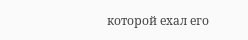которой ехал его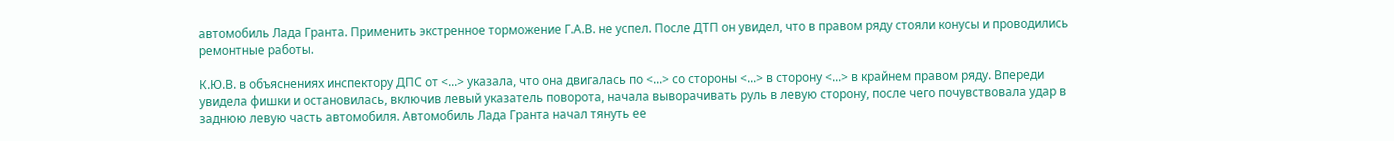автомобиль Лада Гранта. Применить экстренное торможение Г.А.В. не успел. После ДТП он увидел, что в правом ряду стояли конусы и проводились ремонтные работы.

К.Ю.В. в объяснениях инспектору ДПС от <...> указала, что она двигалась по <...> со стороны <...> в сторону <...> в крайнем правом ряду. Впереди увидела фишки и остановилась, включив левый указатель поворота, начала выворачивать руль в левую сторону, после чего почувствовала удар в заднюю левую часть автомобиля. Автомобиль Лада Гранта начал тянуть ее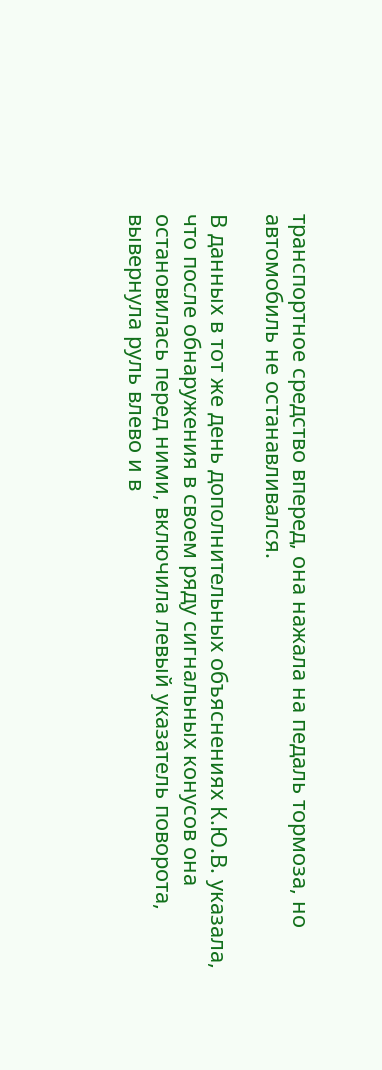транспортное средство вперед, она нажала на педаль тормоза, но автомобиль не останавливался.

В данных в тот же день дополнительных объяснениях К.Ю.В. указала, что после обнаружения в своем ряду сигнальных конусов она остановилась перед ними, включила левый указатель поворота, вывернула руль влево и в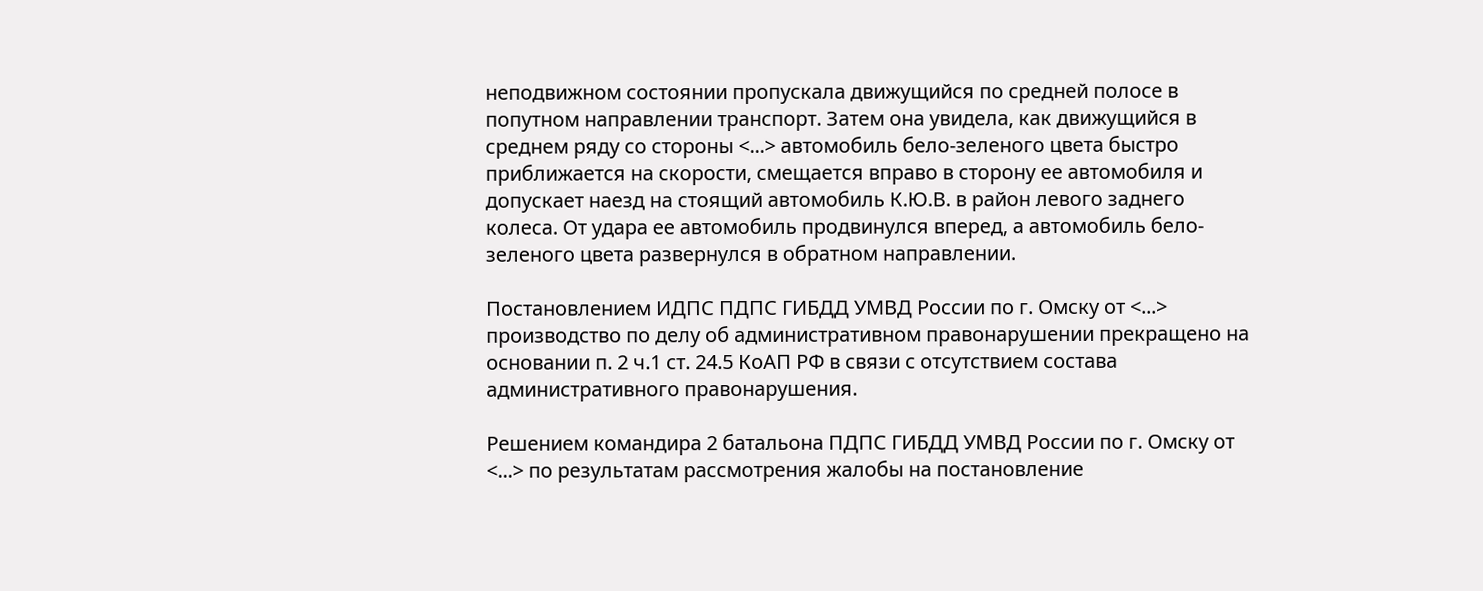неподвижном состоянии пропускала движущийся по средней полосе в попутном направлении транспорт. Затем она увидела, как движущийся в среднем ряду со стороны <...> автомобиль бело-зеленого цвета быстро приближается на скорости, смещается вправо в сторону ее автомобиля и допускает наезд на стоящий автомобиль К.Ю.В. в район левого заднего колеса. От удара ее автомобиль продвинулся вперед, а автомобиль бело-зеленого цвета развернулся в обратном направлении.

Постановлением ИДПС ПДПС ГИБДД УМВД России по г. Омску от <...> производство по делу об административном правонарушении прекращено на основании п. 2 ч.1 ст. 24.5 КоАП РФ в связи с отсутствием состава административного правонарушения.

Решением командира 2 батальона ПДПС ГИБДД УМВД России по г. Омску от <...> по результатам рассмотрения жалобы на постановление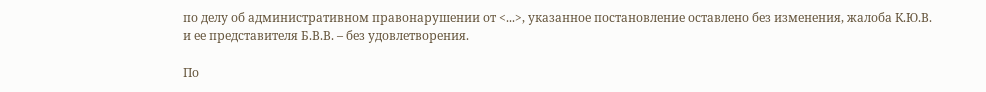по делу об административном правонарушении от <...>, указанное постановление оставлено без изменения, жалоба К.Ю.В. и ее представителя Б.В.В. – без удовлетворения.

По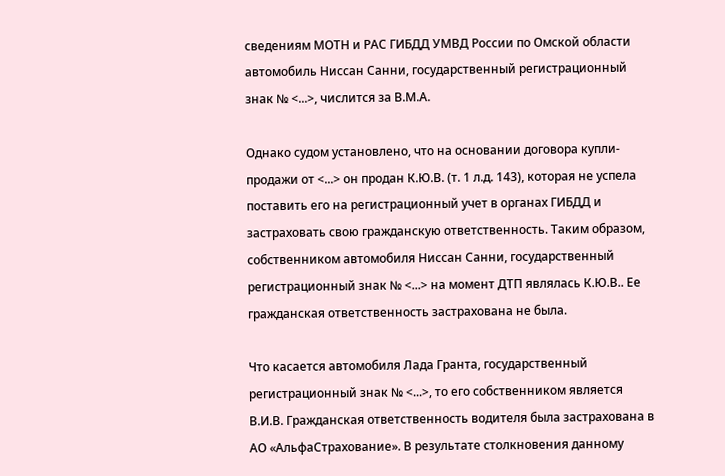сведениям МОТН и РАС ГИБДД УМВД России по Омской области автомобиль Ниссан Санни, государственный регистрационный знак № <...>, числится за В.М.А.

Однако судом установлено, что на основании договора купли-продажи от <...> он продан К.Ю.В. (т. 1 л.д. 143), которая не успела поставить его на регистрационный учет в органах ГИБДД и застраховать свою гражданскую ответственность. Таким образом, собственником автомобиля Ниссан Санни, государственный регистрационный знак № <...> на момент ДТП являлась К.Ю.В.. Ее гражданская ответственность застрахована не была.

Что касается автомобиля Лада Гранта, государственный регистрационный знак № <...>, то его собственником является В.И.В. Гражданская ответственность водителя была застрахована в АО «АльфаСтрахование». В результате столкновения данному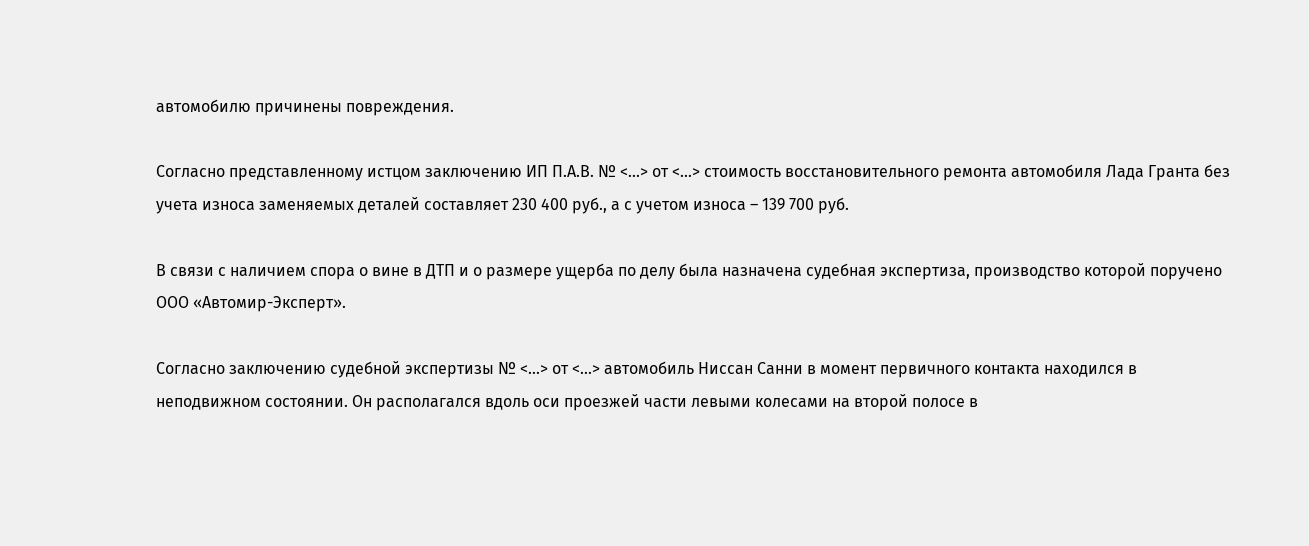автомобилю причинены повреждения.

Согласно представленному истцом заключению ИП П.А.В. № <...> от <...> стоимость восстановительного ремонта автомобиля Лада Гранта без учета износа заменяемых деталей составляет 230 400 руб., а с учетом износа – 139 700 руб.

В связи с наличием спора о вине в ДТП и о размере ущерба по делу была назначена судебная экспертиза, производство которой поручено ООО «Автомир-Эксперт».

Согласно заключению судебной экспертизы № <...> от <...> автомобиль Ниссан Санни в момент первичного контакта находился в неподвижном состоянии. Он располагался вдоль оси проезжей части левыми колесами на второй полосе в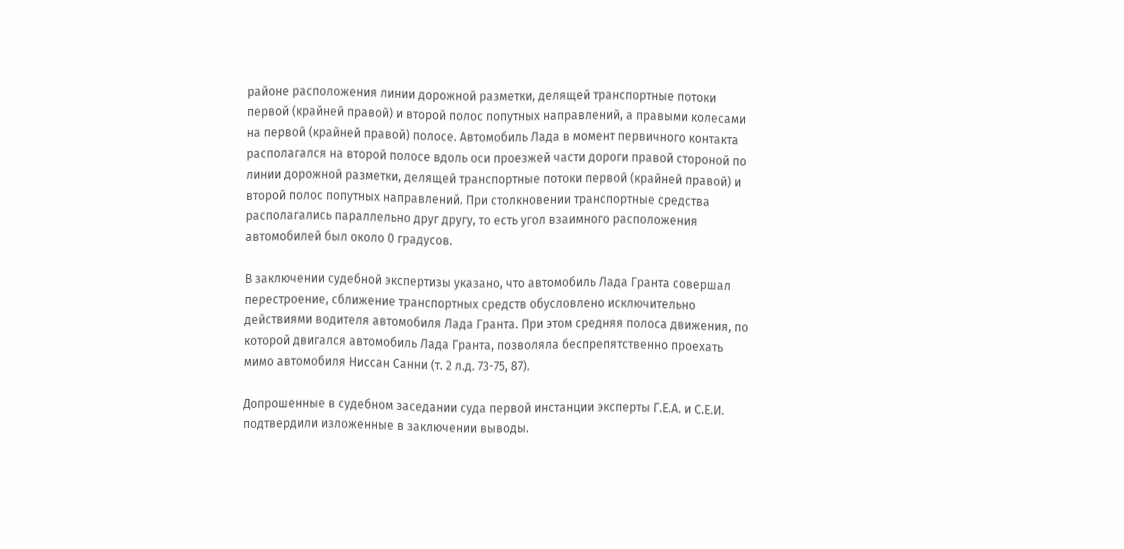районе расположения линии дорожной разметки, делящей транспортные потоки первой (крайней правой) и второй полос попутных направлений, а правыми колесами на первой (крайней правой) полосе. Автомобиль Лада в момент первичного контакта располагался на второй полосе вдоль оси проезжей части дороги правой стороной по линии дорожной разметки, делящей транспортные потоки первой (крайней правой) и второй полос попутных направлений. При столкновении транспортные средства располагались параллельно друг другу, то есть угол взаимного расположения автомобилей был около 0 градусов.

В заключении судебной экспертизы указано, что автомобиль Лада Гранта совершал перестроение, сближение транспортных средств обусловлено исключительно действиями водителя автомобиля Лада Гранта. При этом средняя полоса движения, по которой двигался автомобиль Лада Гранта, позволяла беспрепятственно проехать мимо автомобиля Ниссан Санни (т. 2 л.д. 73-75, 87).

Допрошенные в судебном заседании суда первой инстанции эксперты Г.Е.А. и С.Е.И. подтвердили изложенные в заключении выводы.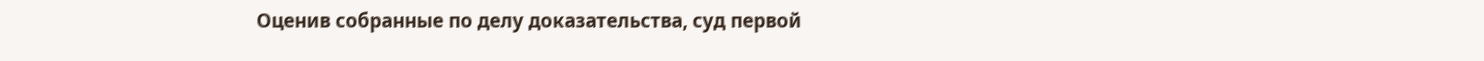Оценив собранные по делу доказательства, суд первой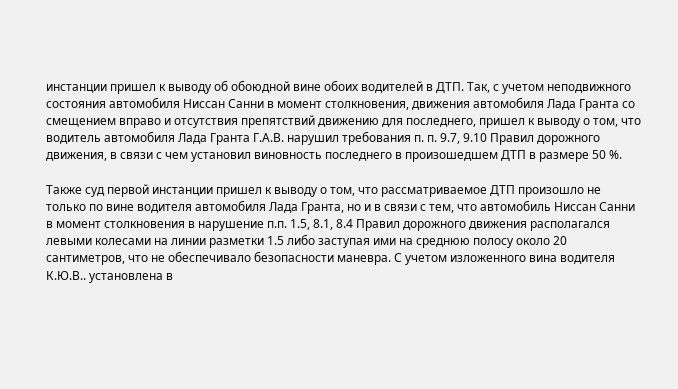инстанции пришел к выводу об обоюдной вине обоих водителей в ДТП. Так, с учетом неподвижного состояния автомобиля Ниссан Санни в момент столкновения, движения автомобиля Лада Гранта со смещением вправо и отсутствия препятствий движению для последнего, пришел к выводу о том, что водитель автомобиля Лада Гранта Г.А.В. нарушил требования п. п. 9.7, 9.10 Правил дорожного движения, в связи с чем установил виновность последнего в произошедшем ДТП в размере 50 %.

Также суд первой инстанции пришел к выводу о том, что рассматриваемое ДТП произошло не только по вине водителя автомобиля Лада Гранта, но и в связи с тем, что автомобиль Ниссан Санни в момент столкновения в нарушение п.п. 1.5, 8.1, 8.4 Правил дорожного движения располагался левыми колесами на линии разметки 1.5 либо заступая ими на среднюю полосу около 20 сантиметров, что не обеспечивало безопасности маневра. С учетом изложенного вина водителя К.Ю.В.. установлена в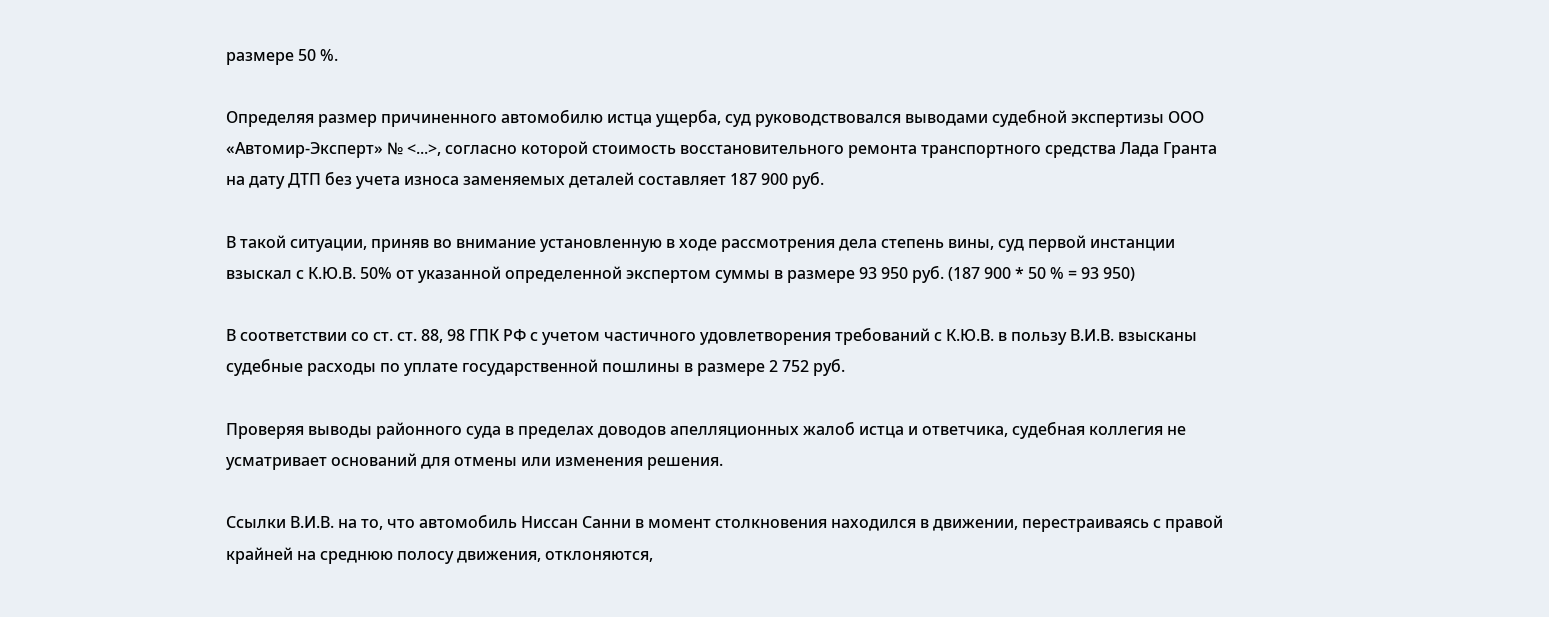размере 50 %.

Определяя размер причиненного автомобилю истца ущерба, суд руководствовался выводами судебной экспертизы ООО «Автомир-Эксперт» № <...>, согласно которой стоимость восстановительного ремонта транспортного средства Лада Гранта на дату ДТП без учета износа заменяемых деталей составляет 187 900 руб.

В такой ситуации, приняв во внимание установленную в ходе рассмотрения дела степень вины, суд первой инстанции взыскал с К.Ю.В. 50% от указанной определенной экспертом суммы в размере 93 950 руб. (187 900 * 50 % = 93 950)

В соответствии со ст. ст. 88, 98 ГПК РФ с учетом частичного удовлетворения требований с К.Ю.В. в пользу В.И.В. взысканы судебные расходы по уплате государственной пошлины в размере 2 752 руб.

Проверяя выводы районного суда в пределах доводов апелляционных жалоб истца и ответчика, судебная коллегия не усматривает оснований для отмены или изменения решения.

Ссылки В.И.В. на то, что автомобиль Ниссан Санни в момент столкновения находился в движении, перестраиваясь с правой крайней на среднюю полосу движения, отклоняются,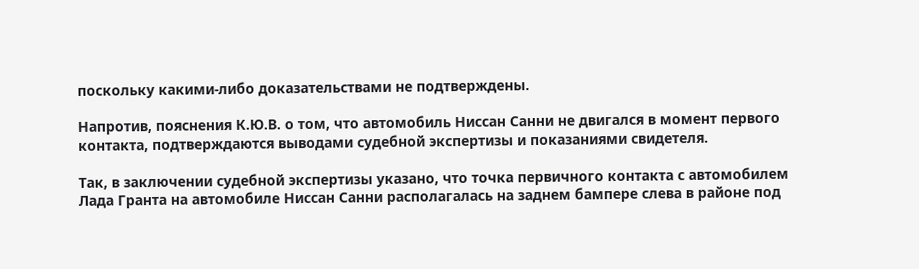поскольку какими-либо доказательствами не подтверждены.

Напротив, пояснения К.Ю.В. о том, что автомобиль Ниссан Санни не двигался в момент первого контакта, подтверждаются выводами судебной экспертизы и показаниями свидетеля.

Так, в заключении судебной экспертизы указано, что точка первичного контакта с автомобилем Лада Гранта на автомобиле Ниссан Санни располагалась на заднем бампере слева в районе под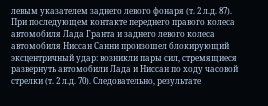левым указателем заднего левого фонаря (т. 2 л.д. 87). При последующем контакте переднего правого колеса автомобиля Лада Гранта и заднего левого колеса автомобиля Ниссан Санни произошел блокирующий эксцентричный удар: возникли пары сил, стремящиеся развернуть автомобили Лада и Ниссан по ходу часовой стрелки (т. 2 л.д. 70). Следовательно, результате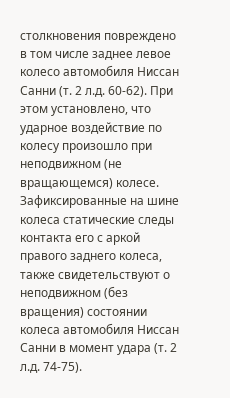столкновения повреждено в том числе заднее левое колесо автомобиля Ниссан Санни (т. 2 л.д. 60-62). При этом установлено, что ударное воздействие по колесу произошло при неподвижном (не вращающемся) колесе. Зафиксированные на шине колеса статические следы контакта его с аркой правого заднего колеса, также свидетельствуют о неподвижном (без вращения) состоянии колеса автомобиля Ниссан Санни в момент удара (т. 2 л.д. 74-75).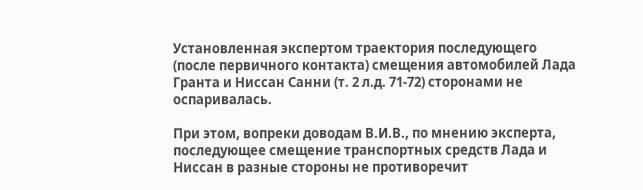Установленная экспертом траектория последующего (после первичного контакта) смещения автомобилей Лада Гранта и Ниссан Санни (т. 2 л.д. 71-72) сторонами не оспаривалась.

При этом, вопреки доводам В.И.В., по мнению эксперта, последующее смещение транспортных средств Лада и Ниссан в разные стороны не противоречит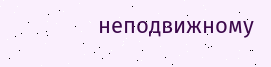неподвижному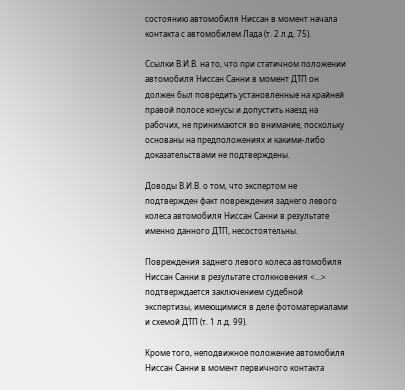состоянию автомобиля Ниссан в момент начала контакта с автомобилем Лада (т. 2 л.д. 75).

Ссылки В.И.В. на то, что при статичном положении автомобиля Ниссан Санни в момент ДТП он должен был повредить установленные на крайней правой полосе конусы и допустить наезд на рабочих, не принимаются во внимание, поскольку основаны на предположениях и какими-либо доказательствами не подтверждены.

Доводы В.И.В. о том, что экспертом не подтвержден факт повреждения заднего левого колеса автомобиля Ниссан Санни в результате именно данного ДТП, несостоятельны.

Повреждения заднего левого колеса автомобиля Ниссан Санни в результате столкновения <...> подтверждается заключением судебной экспертизы, имеющимися в деле фотоматериалами и схемой ДТП (т. 1 л.д. 99).

Кроме того, неподвижное положение автомобиля Ниссан Санни в момент первичного контакта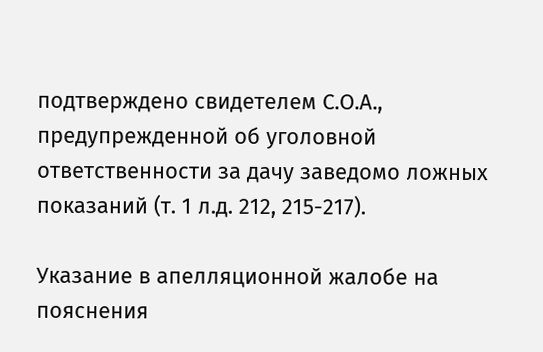подтверждено свидетелем С.О.А., предупрежденной об уголовной ответственности за дачу заведомо ложных показаний (т. 1 л.д. 212, 215-217).

Указание в апелляционной жалобе на пояснения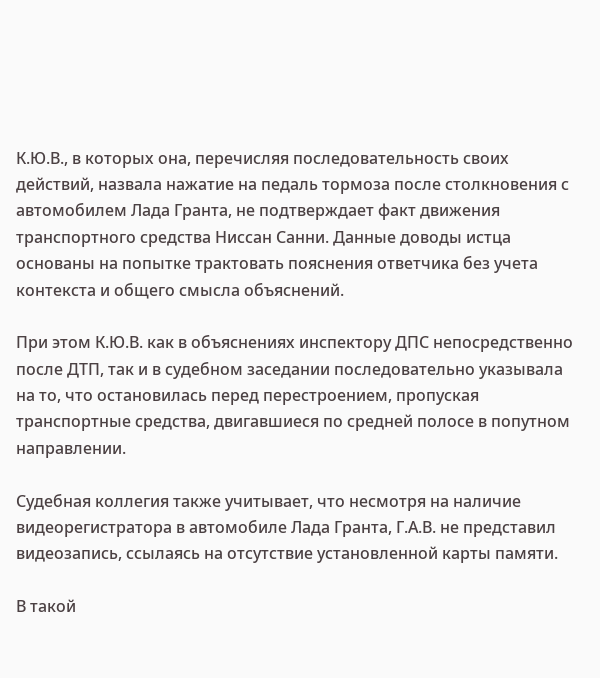К.Ю.В., в которых она, перечисляя последовательность своих действий, назвала нажатие на педаль тормоза после столкновения с автомобилем Лада Гранта, не подтверждает факт движения транспортного средства Ниссан Санни. Данные доводы истца основаны на попытке трактовать пояснения ответчика без учета контекста и общего смысла объяснений.

При этом К.Ю.В. как в объяснениях инспектору ДПС непосредственно после ДТП, так и в судебном заседании последовательно указывала на то, что остановилась перед перестроением, пропуская транспортные средства, двигавшиеся по средней полосе в попутном направлении.

Судебная коллегия также учитывает, что несмотря на наличие видеорегистратора в автомобиле Лада Гранта, Г.А.В. не представил видеозапись, ссылаясь на отсутствие установленной карты памяти.

В такой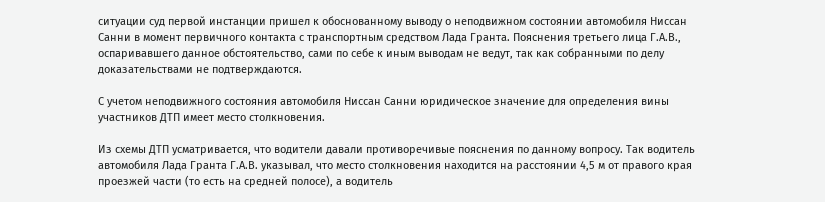ситуации суд первой инстанции пришел к обоснованному выводу о неподвижном состоянии автомобиля Ниссан Санни в момент первичного контакта с транспортным средством Лада Гранта. Пояснения третьего лица Г.А.В., оспаривавшего данное обстоятельство, сами по себе к иным выводам не ведут, так как собранными по делу доказательствами не подтверждаются.

С учетом неподвижного состояния автомобиля Ниссан Санни юридическое значение для определения вины участников ДТП имеет место столкновения.

Из схемы ДТП усматривается, что водители давали противоречивые пояснения по данному вопросу. Так водитель автомобиля Лада Гранта Г.А.В. указывал, что место столкновения находится на расстоянии 4,5 м от правого края проезжей части (то есть на средней полосе), а водитель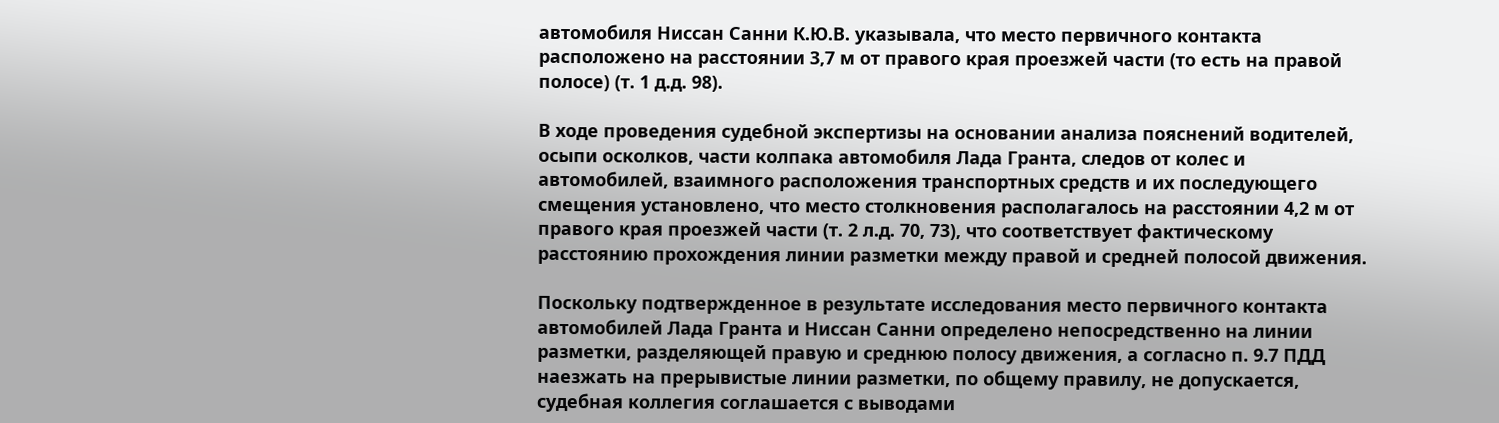автомобиля Ниссан Санни К.Ю.В. указывала, что место первичного контакта расположено на расстоянии 3,7 м от правого края проезжей части (то есть на правой полосе) (т. 1 д.д. 98).

В ходе проведения судебной экспертизы на основании анализа пояснений водителей, осыпи осколков, части колпака автомобиля Лада Гранта, следов от колес и автомобилей, взаимного расположения транспортных средств и их последующего смещения установлено, что место столкновения располагалось на расстоянии 4,2 м от правого края проезжей части (т. 2 л.д. 70, 73), что соответствует фактическому расстоянию прохождения линии разметки между правой и средней полосой движения.

Поскольку подтвержденное в результате исследования место первичного контакта автомобилей Лада Гранта и Ниссан Санни определено непосредственно на линии разметки, разделяющей правую и среднюю полосу движения, а согласно п. 9.7 ПДД наезжать на прерывистые линии разметки, по общему правилу, не допускается, судебная коллегия соглашается с выводами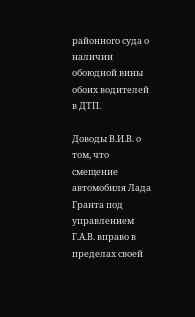районного суда о наличии обоюдной вины обоих водителей в ДТП.

Доводы В.И.В. о том, что смещение автомобиля Лада Гранта под управлением Г.А.В. вправо в пределах своей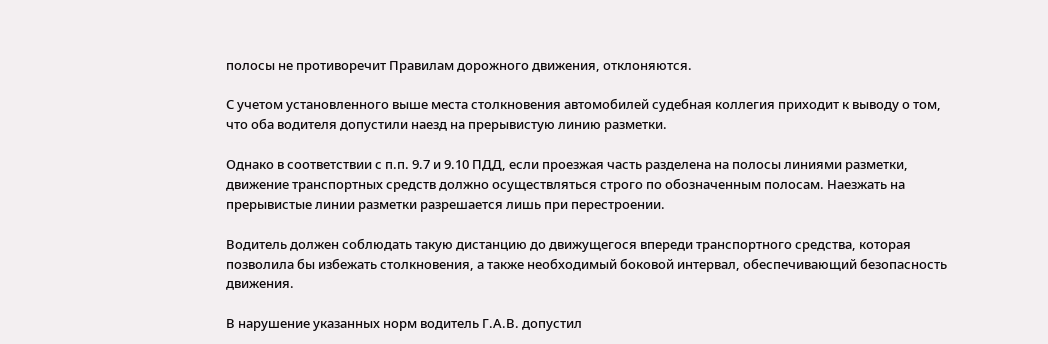полосы не противоречит Правилам дорожного движения, отклоняются.

С учетом установленного выше места столкновения автомобилей судебная коллегия приходит к выводу о том, что оба водителя допустили наезд на прерывистую линию разметки.

Однако в соответствии с п.п. 9.7 и 9.10 ПДД, если проезжая часть разделена на полосы линиями разметки, движение транспортных средств должно осуществляться строго по обозначенным полосам. Наезжать на прерывистые линии разметки разрешается лишь при перестроении.

Водитель должен соблюдать такую дистанцию до движущегося впереди транспортного средства, которая позволила бы избежать столкновения, а также необходимый боковой интервал, обеспечивающий безопасность движения.

В нарушение указанных норм водитель Г.А.В. допустил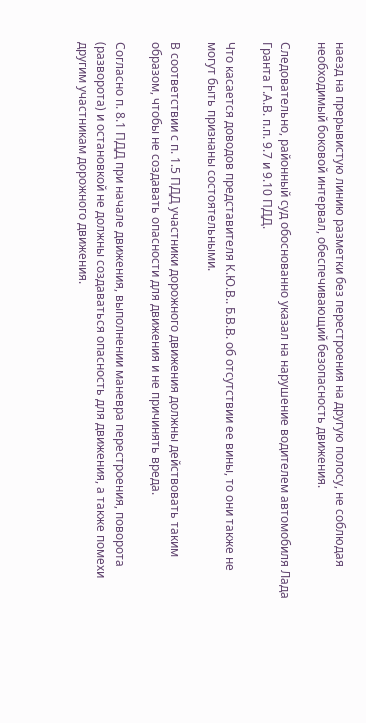наезд на прерывистую линию разметки без перестроения на другую полосу, не соблюдая необходимый боковой интервал, обеспечивающий безопасность движения.

Следовательно, районный суд обоснованно указал на нарушение водителем автомобиля Лада Гранта Г.А.В. п.п. 9.7 и 9.10 ПДД.

Что касается доводов представителя К.Ю.В.. Б.В.В. об отсутствии ее вины, то они также не могут быть признаны состоятельными.

В соответствии с п. 1.5 ПДД участники дорожного движения должны действовать таким образом, чтобы не создавать опасности для движения и не причинять вреда.

Согласно п. 8.1 ПДД при начале движения, выполнении маневра перестроения, поворота (разворота) и остановкой не должны создаваться опасность для движения, а также помехи другим участникам дорожного движения.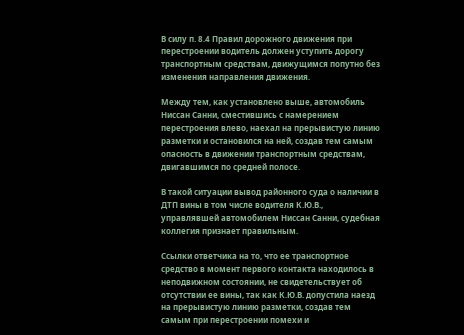В силу п. 8.4 Правил дорожного движения при перестроении водитель должен уступить дорогу транспортным средствам, движущимся попутно без изменения направления движения.

Между тем, как установлено выше, автомобиль Ниссан Санни, сместившись с намерением перестроения влево, наехал на прерывистую линию разметки и остановился на ней, создав тем самым опасность в движении транспортным средствам, двигавшимся по средней полосе.

В такой ситуации вывод районного суда о наличии в ДТП вины в том числе водителя К.Ю.В., управлявшей автомобилем Ниссан Санни, судебная коллегия признает правильным.

Ссылки ответчика на то, что ее транспортное средство в момент первого контакта находилось в неподвижном состоянии, не свидетельствует об отсутствии ее вины, так как К.Ю.В. допустила наезд на прерывистую линию разметки, создав тем самым при перестроении помехи и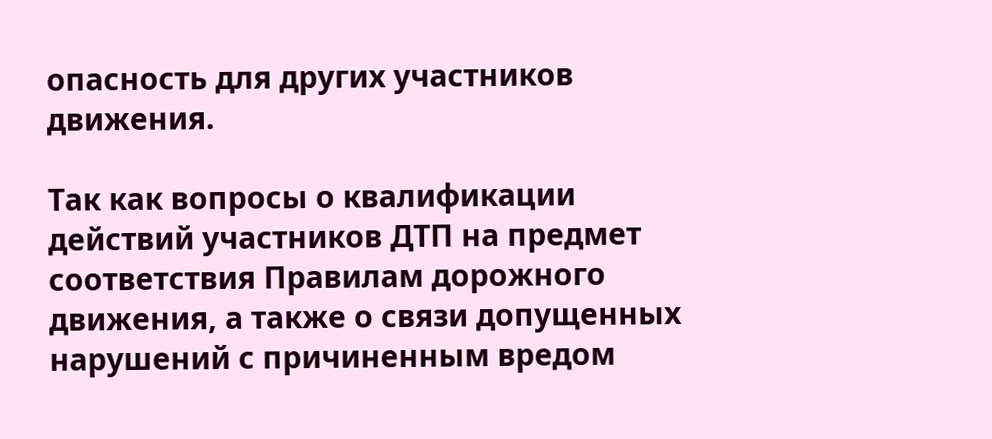опасность для других участников движения.

Так как вопросы о квалификации действий участников ДТП на предмет соответствия Правилам дорожного движения, а также о связи допущенных нарушений с причиненным вредом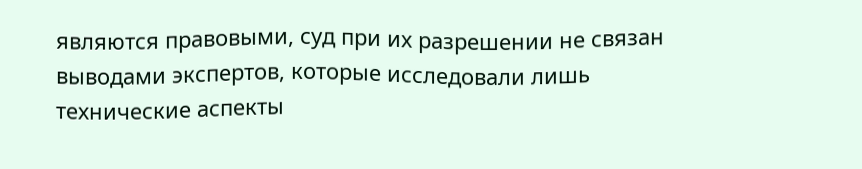являются правовыми, суд при их разрешении не связан выводами экспертов, которые исследовали лишь технические аспекты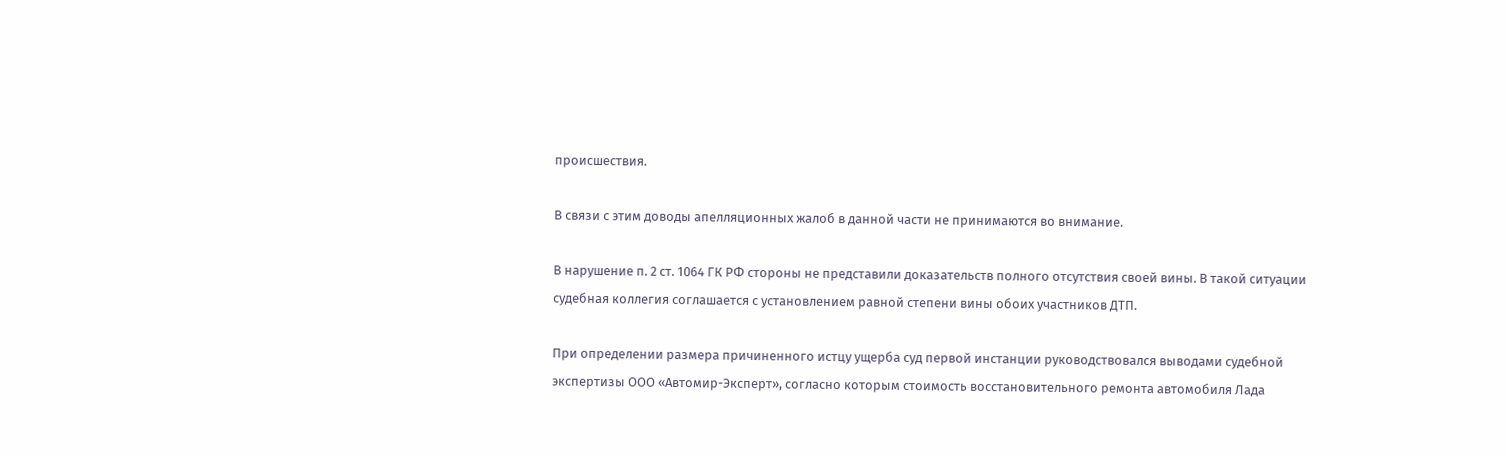происшествия.

В связи с этим доводы апелляционных жалоб в данной части не принимаются во внимание.

В нарушение п. 2 ст. 1064 ГК РФ стороны не представили доказательств полного отсутствия своей вины. В такой ситуации судебная коллегия соглашается с установлением равной степени вины обоих участников ДТП.

При определении размера причиненного истцу ущерба суд первой инстанции руководствовался выводами судебной экспертизы ООО «Автомир-Эксперт», согласно которым стоимость восстановительного ремонта автомобиля Лада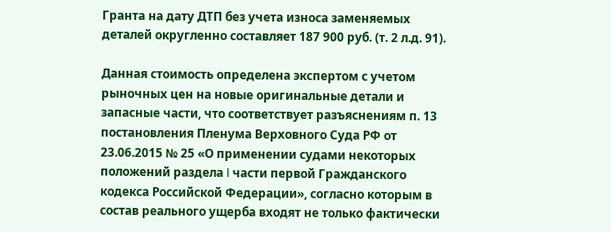Гранта на дату ДТП без учета износа заменяемых деталей округленно составляет 187 900 руб. (т. 2 л.д. 91).

Данная стоимость определена экспертом с учетом рыночных цен на новые оригинальные детали и запасные части, что соответствует разъяснениям п. 13 постановления Пленума Верховного Суда РФ от 23.06.2015 № 25 «О применении судами некоторых положений раздела I части первой Гражданского кодекса Российской Федерации», согласно которым в состав реального ущерба входят не только фактически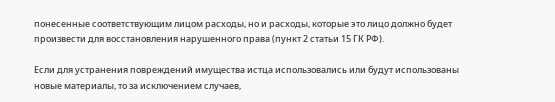понесенные соответствующим лицом расходы, но и расходы, которые это лицо должно будет произвести для восстановления нарушенного права (пункт 2 статьи 15 ГК РФ).

Если для устранения повреждений имущества истца использовались или будут использованы новые материалы, то за исключением случаев,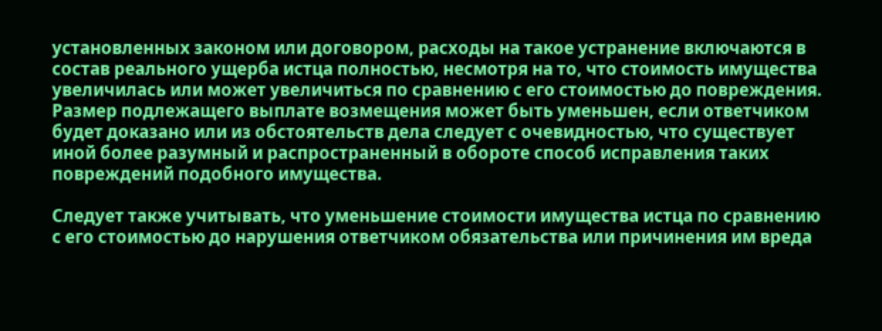установленных законом или договором, расходы на такое устранение включаются в состав реального ущерба истца полностью, несмотря на то, что стоимость имущества увеличилась или может увеличиться по сравнению с его стоимостью до повреждения. Размер подлежащего выплате возмещения может быть уменьшен, если ответчиком будет доказано или из обстоятельств дела следует с очевидностью, что существует иной более разумный и распространенный в обороте способ исправления таких повреждений подобного имущества.

Следует также учитывать, что уменьшение стоимости имущества истца по сравнению с его стоимостью до нарушения ответчиком обязательства или причинения им вреда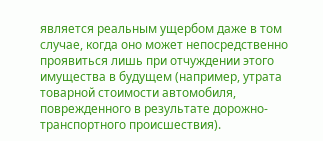является реальным ущербом даже в том случае, когда оно может непосредственно проявиться лишь при отчуждении этого имущества в будущем (например, утрата товарной стоимости автомобиля, поврежденного в результате дорожно-транспортного происшествия).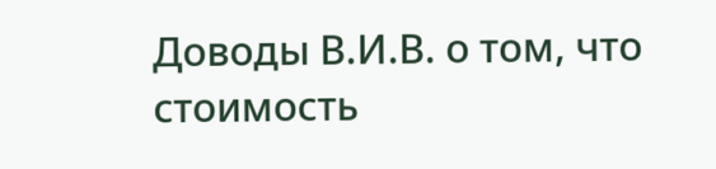Доводы В.И.В. о том, что стоимость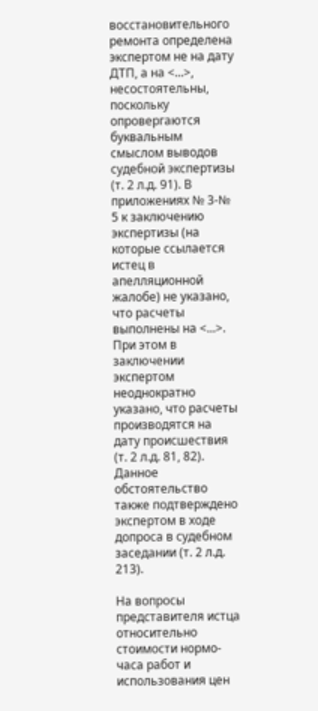восстановительного ремонта определена экспертом не на дату ДТП, а на <...>, несостоятельны, поскольку опровергаются буквальным смыслом выводов судебной экспертизы (т. 2 л.д. 91). В приложениях № 3-№ 5 к заключению экспертизы (на которые ссылается истец в апелляционной жалобе) не указано, что расчеты выполнены на <...>. При этом в заключении экспертом неоднократно указано, что расчеты производятся на дату происшествия (т. 2 л.д. 81, 82). Данное обстоятельство также подтверждено экспертом в ходе допроса в судебном заседании (т. 2 л.д. 213).

На вопросы представителя истца относительно стоимости нормо-часа работ и использования цен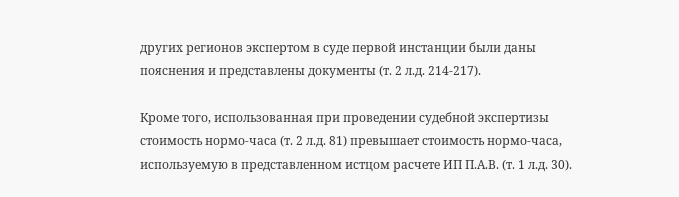других регионов экспертом в суде первой инстанции были даны пояснения и представлены документы (т. 2 л.д. 214-217).

Кроме того, использованная при проведении судебной экспертизы стоимость нормо-часа (т. 2 л.д. 81) превышает стоимость нормо-часа, используемую в представленном истцом расчете ИП П.А.В. (т. 1 л.д. 30).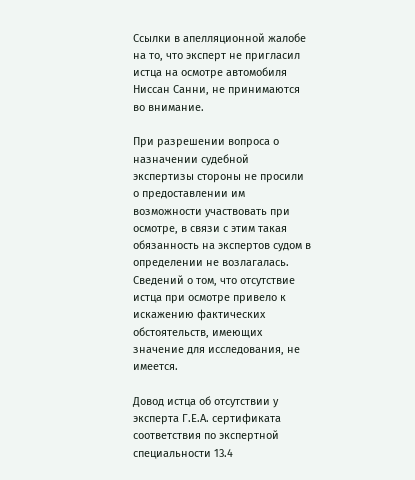Ссылки в апелляционной жалобе на то, что эксперт не пригласил истца на осмотре автомобиля Ниссан Санни, не принимаются во внимание.

При разрешении вопроса о назначении судебной экспертизы стороны не просили о предоставлении им возможности участвовать при осмотре, в связи с этим такая обязанность на экспертов судом в определении не возлагалась. Сведений о том, что отсутствие истца при осмотре привело к искажению фактических обстоятельств, имеющих значение для исследования, не имеется.

Довод истца об отсутствии у эксперта Г.Е.А. сертификата соответствия по экспертной специальности 13.4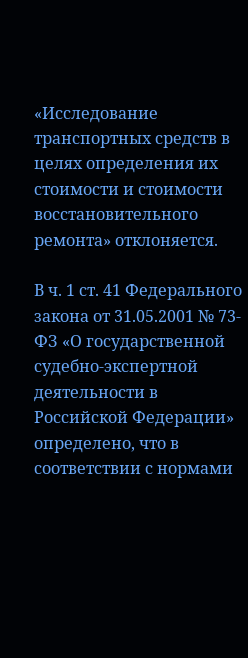«Исследование транспортных средств в целях определения их стоимости и стоимости восстановительного ремонта» отклоняется.

В ч. 1 ст. 41 Федерального закона от 31.05.2001 № 73-ФЗ «О государственной судебно-экспертной деятельности в Российской Федерации» определено, что в соответствии с нормами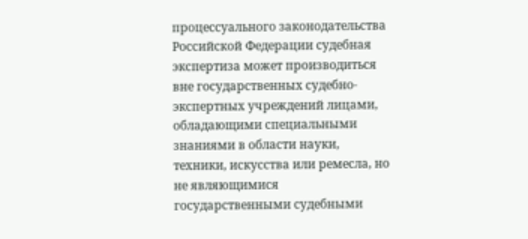процессуального законодательства Российской Федерации судебная экспертиза может производиться вне государственных судебно-экспертных учреждений лицами, обладающими специальными знаниями в области науки, техники, искусства или ремесла, но не являющимися государственными судебными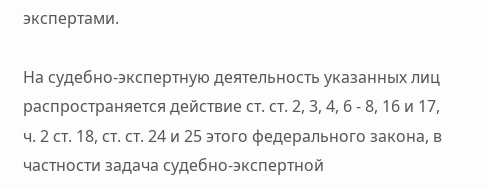экспертами.

На судебно-экспертную деятельность указанных лиц распространяется действие ст. ст. 2, 3, 4, 6 - 8, 16 и 17, ч. 2 ст. 18, ст. ст. 24 и 25 этого федерального закона, в частности задача судебно-экспертной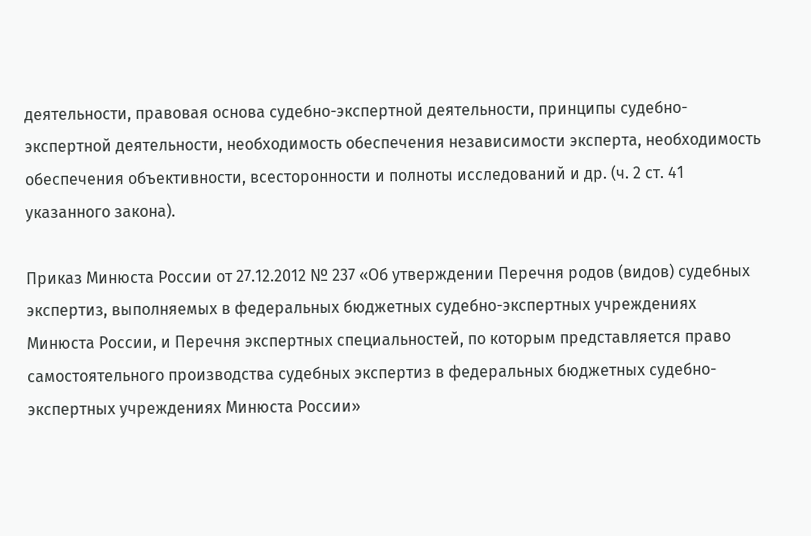деятельности, правовая основа судебно-экспертной деятельности, принципы судебно-экспертной деятельности, необходимость обеспечения независимости эксперта, необходимость обеспечения объективности, всесторонности и полноты исследований и др. (ч. 2 ст. 41 указанного закона).

Приказ Минюста России от 27.12.2012 № 237 «Об утверждении Перечня родов (видов) судебных экспертиз, выполняемых в федеральных бюджетных судебно-экспертных учреждениях Минюста России, и Перечня экспертных специальностей, по которым представляется право самостоятельного производства судебных экспертиз в федеральных бюджетных судебно-экспертных учреждениях Минюста России»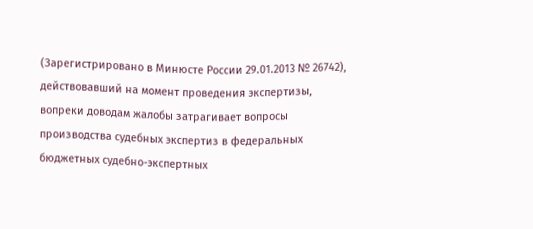(Зарегистрировано в Минюсте России 29.01.2013 № 26742), действовавший на момент проведения экспертизы, вопреки доводам жалобы затрагивает вопросы производства судебных экспертиз в федеральных бюджетных судебно-экспертных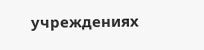учреждениях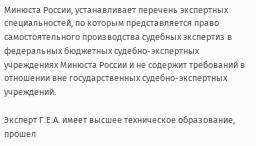Минюста России, устанавливает перечень экспертных специальностей, по которым представляется право самостоятельного производства судебных экспертиз в федеральных бюджетных судебно-экспертных учреждениях Минюста России и не содержит требований в отношении вне государственных судебно-экспертных учреждений.

Эксперт Г.Е.А. имеет высшее техническое образование, прошел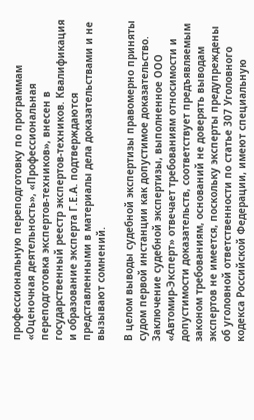профессиональную переподготовку по программам «Оценочная деятельность», «Профессиональная переподготовка экспертов-техников», внесен в государственный реестр экспертов-техников. Квалификация и образование эксперта Г.Е.А. подтверждаются представленными в материалы дела доказательствами и не вызывают сомнений.

В целом выводы судебной экспертизы правомерно приняты судом первой инстанции как допустимое доказательство. Заключение судебной экспертизы, выполненное ООО «Автомир-Эксперт» отвечает требованиям относимости и допустимости доказательств, соответствует предъявляемым законом требованиям, оснований не доверять выводам экспертов не имеется, поскольку эксперты предупреждены об уголовной ответственности по статье 307 Уголовного кодекса Российской Федерации, имеют специальную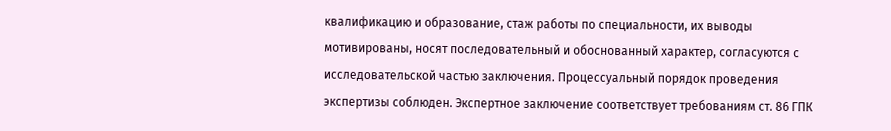квалификацию и образование, стаж работы по специальности, их выводы мотивированы, носят последовательный и обоснованный характер, согласуются с исследовательской частью заключения. Процессуальный порядок проведения экспертизы соблюден. Экспертное заключение соответствует требованиям ст. 86 ГПК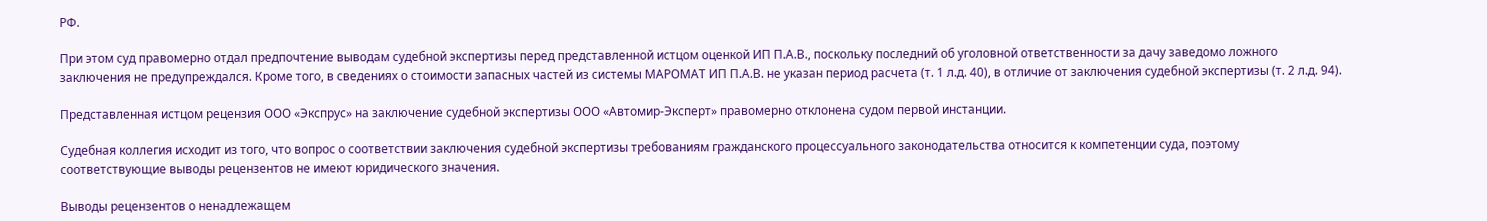РФ.

При этом суд правомерно отдал предпочтение выводам судебной экспертизы перед представленной истцом оценкой ИП П.А.В., поскольку последний об уголовной ответственности за дачу заведомо ложного заключения не предупреждался. Кроме того, в сведениях о стоимости запасных частей из системы МАРОМАТ ИП П.А.В. не указан период расчета (т. 1 л.д. 40), в отличие от заключения судебной экспертизы (т. 2 л.д. 94).

Представленная истцом рецензия ООО «Экспрус» на заключение судебной экспертизы ООО «Автомир-Эксперт» правомерно отклонена судом первой инстанции.

Судебная коллегия исходит из того, что вопрос о соответствии заключения судебной экспертизы требованиям гражданского процессуального законодательства относится к компетенции суда, поэтому соответствующие выводы рецензентов не имеют юридического значения.

Выводы рецензентов о ненадлежащем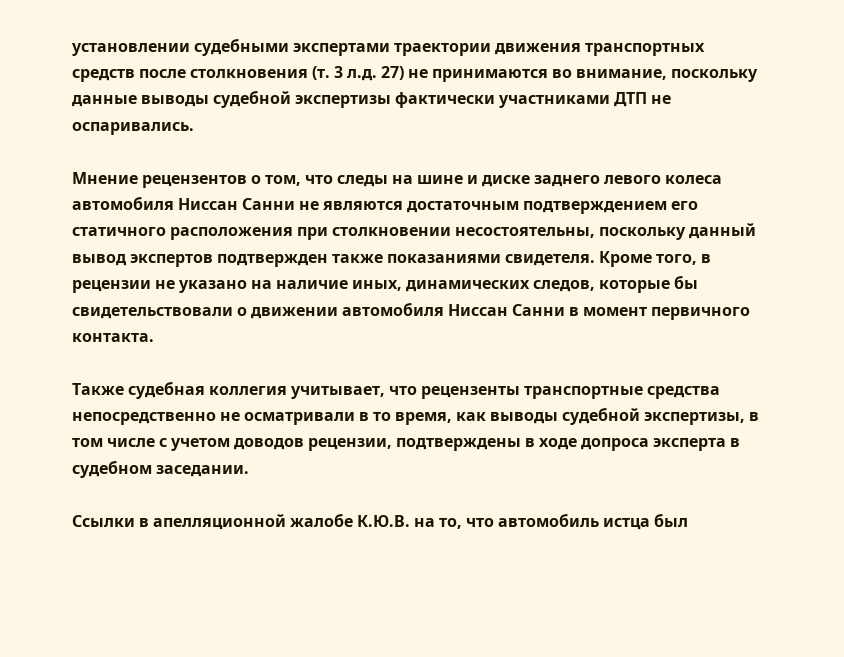установлении судебными экспертами траектории движения транспортных средств после столкновения (т. 3 л.д. 27) не принимаются во внимание, поскольку данные выводы судебной экспертизы фактически участниками ДТП не оспаривались.

Мнение рецензентов о том, что следы на шине и диске заднего левого колеса автомобиля Ниссан Санни не являются достаточным подтверждением его статичного расположения при столкновении несостоятельны, поскольку данный вывод экспертов подтвержден также показаниями свидетеля. Кроме того, в рецензии не указано на наличие иных, динамических следов, которые бы свидетельствовали о движении автомобиля Ниссан Санни в момент первичного контакта.

Также судебная коллегия учитывает, что рецензенты транспортные средства непосредственно не осматривали в то время, как выводы судебной экспертизы, в том числе с учетом доводов рецензии, подтверждены в ходе допроса эксперта в судебном заседании.

Ссылки в апелляционной жалобе К.Ю.В. на то, что автомобиль истца был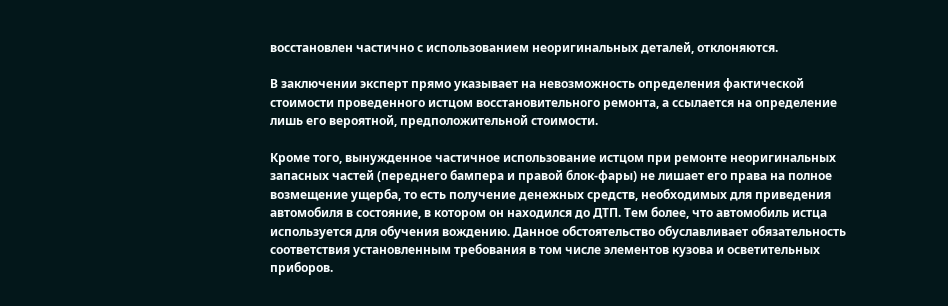восстановлен частично с использованием неоригинальных деталей, отклоняются.

В заключении эксперт прямо указывает на невозможность определения фактической стоимости проведенного истцом восстановительного ремонта, а ссылается на определение лишь его вероятной, предположительной стоимости.

Кроме того, вынужденное частичное использование истцом при ремонте неоригинальных запасных частей (переднего бампера и правой блок-фары) не лишает его права на полное возмещение ущерба, то есть получение денежных средств, необходимых для приведения автомобиля в состояние, в котором он находился до ДТП. Тем более, что автомобиль истца используется для обучения вождению. Данное обстоятельство обуславливает обязательность соответствия установленным требования в том числе элементов кузова и осветительных приборов.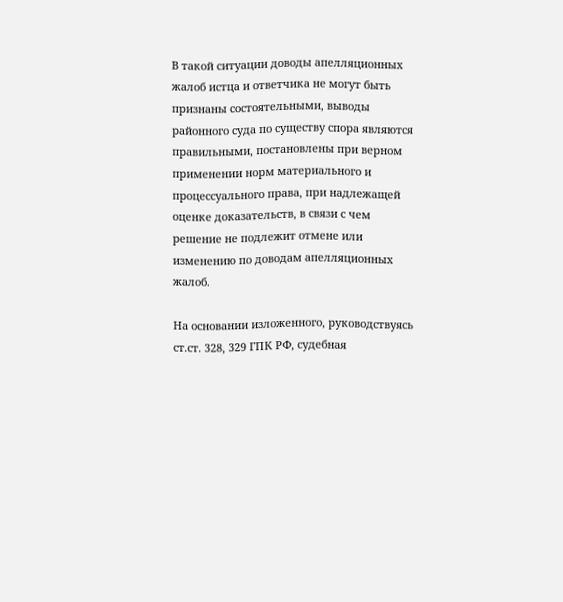В такой ситуации доводы апелляционных жалоб истца и ответчика не могут быть признаны состоятельными, выводы районного суда по существу спора являются правильными, постановлены при верном применении норм материального и процессуального права, при надлежащей оценке доказательств, в связи с чем решение не подлежит отмене или изменению по доводам апелляционных жалоб.

На основании изложенного, руководствуясь ст.ст. 328, 329 ГПК РФ, судебная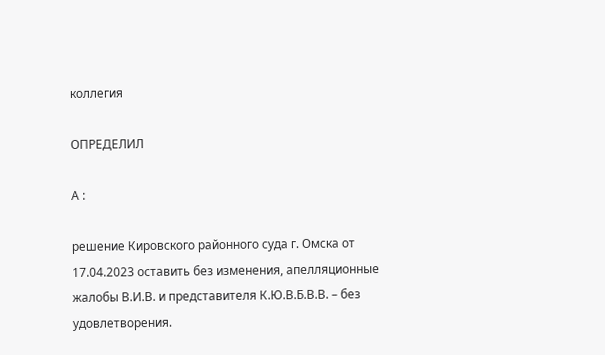коллегия

ОПРЕДЕЛИЛ

А :

решение Кировского районного суда г. Омска от 17.04.2023 оставить без изменения, апелляционные жалобы В.И.В. и представителя К.Ю.В.Б.В.В. – без удовлетворения.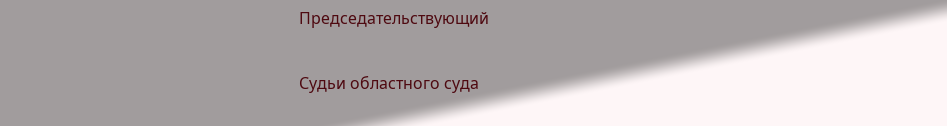Председательствующий

Судьи областного суда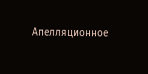Апелляционное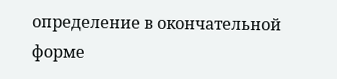определение в окончательной форме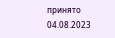принято 04.08.2023